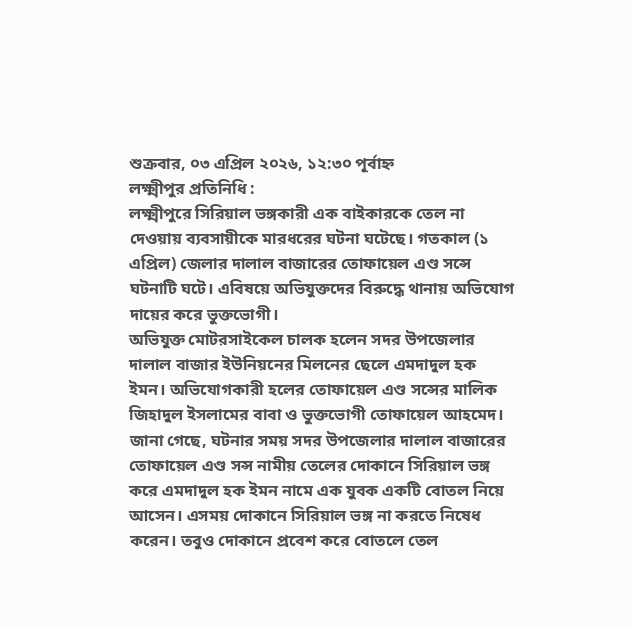শুক্রবার, ০৩ এপ্রিল ২০২৬, ১২:৩০ পূর্বাহ্ন
লক্ষ্মীপুর প্রতিনিধি :
লক্ষ্মীপুরে সিরিয়াল ভঙ্গকারী এক বাইকারকে তেল না দেওয়ায় ব্যবসায়ীকে মারধরের ঘটনা ঘটেছে। গতকাল (১ এপ্রিল) জেলার দালাল বাজারের তোফায়েল এণ্ড সন্সে ঘটনাটি ঘটে। এবিষয়ে অভিযুক্তদের বিরুদ্ধে থানায় অভিযোগ দায়ের করে ভুক্তভোগী।
অভিযুক্ত মোটরসাইকেল চালক হলেন সদর উপজেলার দালাল বাজার ইউনিয়নের মিলনের ছেলে এমদাদুল হক ইমন। অভিযোগকারী হলের তোফায়েল এণ্ড সন্সের মালিক জিহাদুল ইসলামের বাবা ও ভুক্তভোগী তোফায়েল আহমেদ।
জানা গেছে, ঘটনার সময় সদর উপজেলার দালাল বাজারের তোফায়েল এণ্ড সন্স নামীয় তেলের দোকানে সিরিয়াল ভঙ্গ করে এমদাদুল হক ইমন নামে এক যুবক একটি বোতল নিয়ে আসেন। এসময় দোকানে সিরিয়াল ভঙ্গ না করতে নিষেধ করেন। তবুও দোকানে প্রবেশ করে বোতলে তেল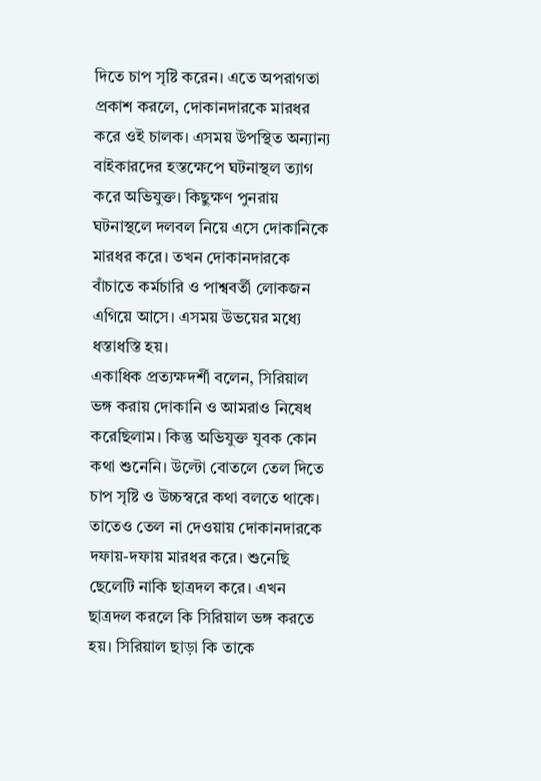দিতে চাপ সৃষ্টি করেন। এতে অপরাগতা প্রকাশ করলে, দোকানদারকে মারধর করে ওই চালক। এসময় উপস্থিত অন্যান্য বাইকারদের হস্তক্ষেপে ঘটনাস্থল ত্যাগ করে অভিযুক্ত। কিছুক্ষণ পুনরায় ঘটনাস্থলে দলবল নিয়ে এসে দোকানিকে মারধর করে। তখন দোকানদারকে বাঁচাতে কর্মচারি ও পাশ্ববর্তী লোকজন এগিয়ে আসে। এসময় উভয়ের মধ্যে ধস্তাধস্তি হয়।
একাধিক প্রত্যক্ষদর্শী বলেন, সিরিয়াল ভঙ্গ করায় দোকানি ও আমরাও নিষেধ করেছিলাম। কিন্তু অভিযুক্ত যুবক কোন কথা শুনেনি। উল্টো বোতলে তেল দিতে চাপ সৃষ্টি ও উচ্চস্বরে কথা বলতে থাকে। তাতেও তেল না দেওয়ায় দোকানদারকে দফায়-দফায় মারধর করে। শুনেছি ছেলেটি নাকি ছাত্রদল করে। এখন ছাত্রদল করলে কি সিরিয়াল ভঙ্গ করতে হয়। সিরিয়াল ছাড়া কি তাকে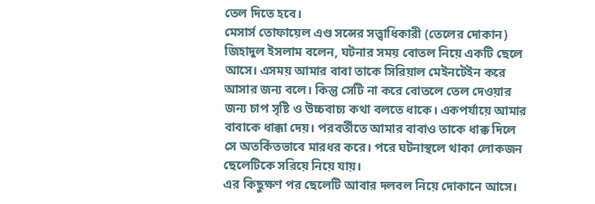তেল দিতে হবে।
মেসার্স তোফায়েল এণ্ড সন্সের সত্ত্বাধিকারী (তেলের দোকান) জিহাদুল ইসলাম বলেন, ঘটনার সময় বোতল নিয়ে একটি ছেলে আসে। এসময় আমার বাবা তাকে সিরিয়াল মেইনটেইন করে আসার জন্য বলে। কিন্তু সেটি না করে বোতলে তেল দেওয়ার জন্য চাপ সৃষ্টি ও উচ্চবাচ্য কথা বলতে ধাকে। একপর্যায়ে আমার বাবাকে ধাক্কা দেয়। পরবর্তীতে আমার বাবাও তাকে ধাক্ক দিলে সে অতর্কিতভাবে মারধর করে। পরে ঘটনাস্থলে থাকা লোকজন ছেলেটিকে সরিয়ে নিয়ে যায়।
এর কিছুক্ষণ পর ছেলেটি আবার দলবল নিয়ে দোকানে আসে।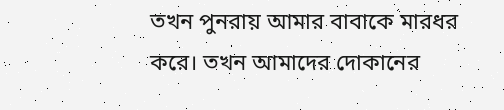তখন পুনরায় আমার বাবাকে মারধর করে। তখন আমাদের দোকানের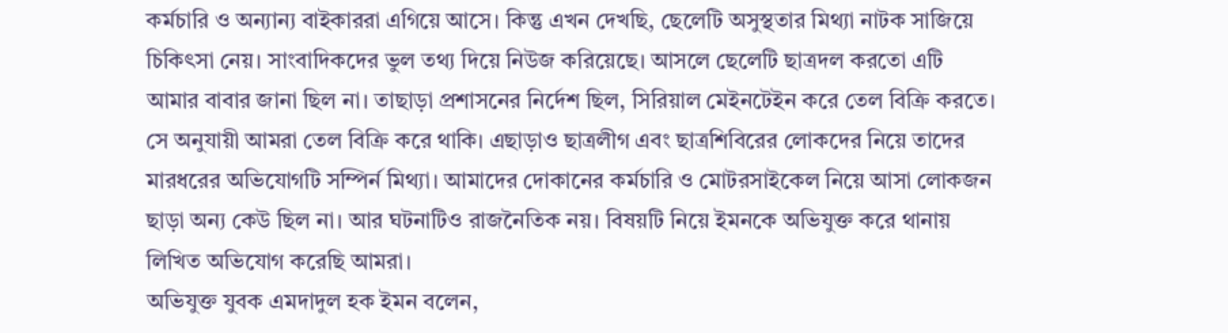কর্মচারি ও অন্যান্য বাইকাররা এগিয়ে আসে। কিন্তু এখন দেখছি, ছেলেটি অসুস্থতার মিথ্যা নাটক সাজিয়ে চিকিৎসা নেয়। সাংবাদিকদের ভুল তথ্য দিয়ে নিউজ করিয়েছে। আসলে ছেলেটি ছাত্রদল করতো এটি আমার বাবার জানা ছিল না। তাছাড়া প্রশাসনের নির্দেশ ছিল, সিরিয়াল মেইনটেইন করে তেল বিক্রি করতে। সে অনুযায়ী আমরা তেল বিক্রি করে থাকি। এছাড়াও ছাত্রলীগ এবং ছাত্রশিবিরের লোকদের নিয়ে তাদের মারধরের অভিযোগটি সম্পির্ন মিথ্যা। আমাদের দোকানের কর্মচারি ও মোটরসাইকেল নিয়ে আসা লোকজন ছাড়া অন্য কেউ ছিল না। আর ঘটনাটিও রাজনৈতিক নয়। বিষয়টি নিয়ে ইমনকে অভিযুক্ত করে থানায় লিখিত অভিযোগ করেছি আমরা।
অভিযুক্ত যুবক এমদাদুল হক ইমন বলেন,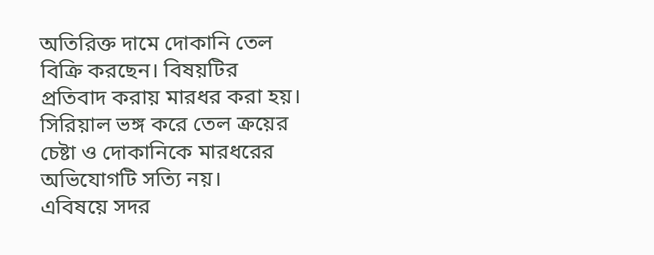অতিরিক্ত দামে দোকানি তেল বিক্রি করছেন। বিষয়টির প্রতিবাদ করায় মারধর করা হয়। সিরিয়াল ভঙ্গ করে তেল ক্রয়ের চেষ্টা ও দোকানিকে মারধরের অভিযোগটি সত্যি নয়।
এবিষয়ে সদর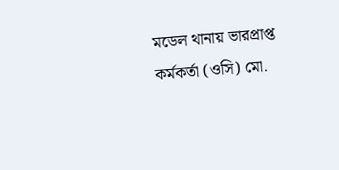মডেল থানায় ভারপ্রাপ্ত কর্মকর্তা (ওসি) মো.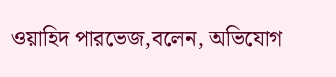ওয়াহিদ পারভেজ,বলেন, অভিযোগ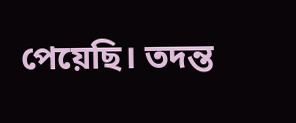পেয়েছি। তদন্ত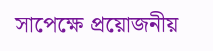সাপেক্ষে প্রয়োজনীয়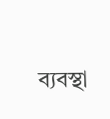ব্যবস্থা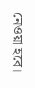নেওয়া হবে।